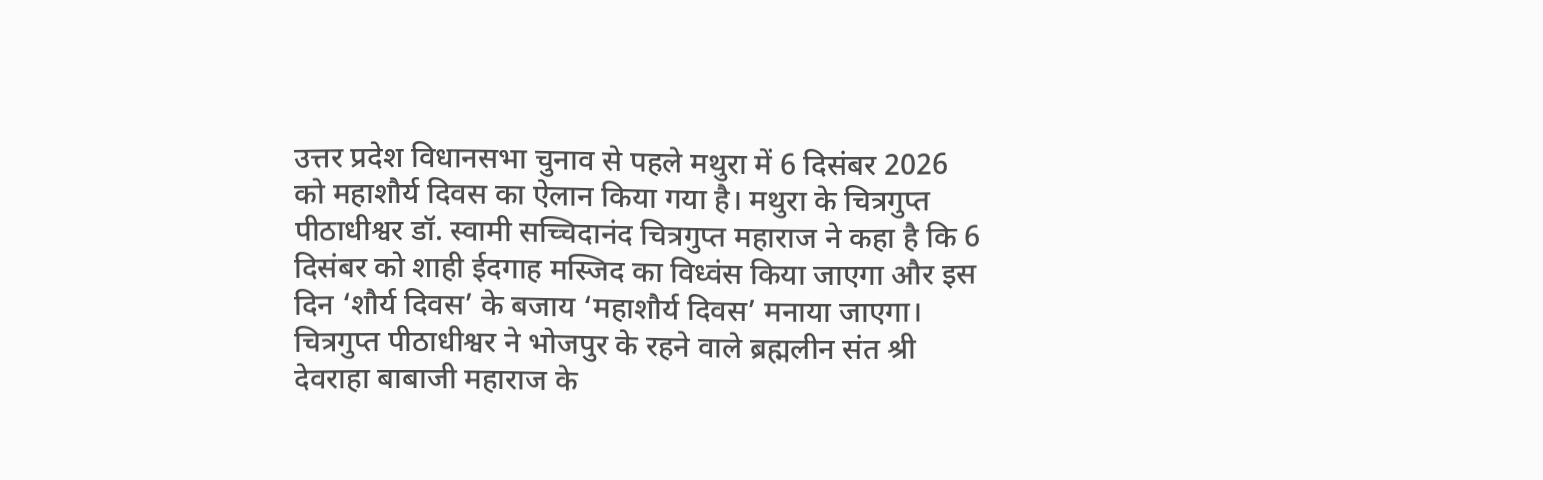उत्तर प्रदेश विधानसभा चुनाव से पहले मथुरा में 6 दिसंबर 2026 को महाशौर्य दिवस का ऐलान किया गया है। मथुरा के चित्रगुप्त पीठाधीश्वर डॉ. स्वामी सच्चिदानंद चित्रगुप्त महाराज ने कहा है कि 6 दिसंबर को शाही ईदगाह मस्जिद का विध्वंस किया जाएगा और इस दिन ‘शौर्य दिवस’ के बजाय ‘महाशौर्य दिवस’ मनाया जाएगा। चित्रगुप्त पीठाधीश्वर ने भोजपुर के रहने वाले ब्रह्मलीन संत श्री देवराहा बाबाजी महाराज के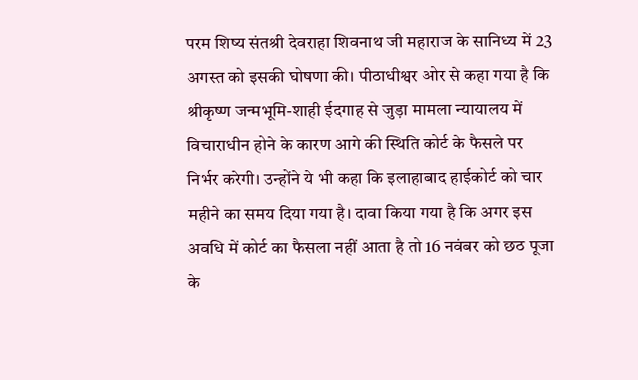परम शिष्य संतश्री देवराहा शिवनाथ जी महाराज के सानिध्य में 23 अगस्त को इसकी घोषणा की। पीठाधीश्वर ओर से कहा गया है कि श्रीकृष्ण जन्मभूमि-शाही ईदगाह से जुड़ा मामला न्यायालय में विचाराधीन होने के कारण आगे की स्थिति कोर्ट के फैसले पर निर्भर करेगी। उन्होंने ये भी कहा कि इलाहाबाद हाईकोर्ट को चार महीने का समय दिया गया है। दावा किया गया है कि अगर इस अवधि में कोर्ट का फैसला नहीं आता है तो 16 नवंबर को छठ पूजा के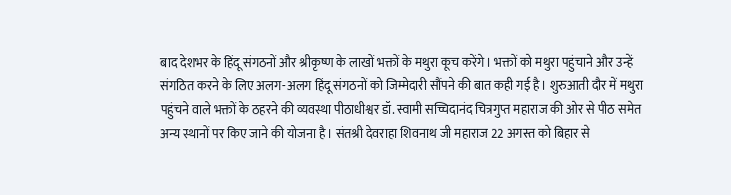बाद देशभर के हिंदू संगठनों और श्रीकृष्ण के लाखों भक्तों के मथुरा कूच करेंगे। भक्तों को मथुरा पहुंचाने और उन्हें संगठित करने के लिए अलग-अलग हिंदू संगठनों को जिम्मेदारी सौंपने की बात कही गई है। शुरुआती दौर में मथुरा पहुंचने वाले भक्तों के ठहरने की व्यवस्था पीठाधीश्वर डॉ. स्वामी सच्चिदानंद चित्रगुप्त महाराज की ओर से पीठ समेत अन्य स्थानों पर किए जाने की योजना है। संतश्री देवराहा शिवनाथ जी महाराज 22 अगस्त को बिहार से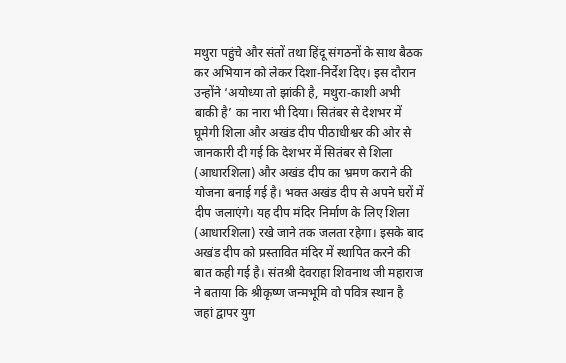मथुरा पहुंचे और संतों तथा हिंदू संगठनों के साथ बैठक कर अभियान को लेकर दिशा-निर्देश दिए। इस दौरान उन्होंने ‘अयोध्या तो झांकी है, मथुरा-काशी अभी बाकी है’ का नारा भी दिया। सितंबर से देशभर में घूमेगी शिला और अखंड दीप पीठाधीश्वर की ओर से जानकारी दी गई कि देशभर में सितंबर से शिला (आधारशिला) और अखंड दीप का भ्रमण कराने की योजना बनाई गई है। भक्त अखंड दीप से अपने घरों में दीप जलाएंगे। यह दीप मंदिर निर्माण के लिए शिला (आधारशिला) रखे जाने तक जलता रहेगा। इसके बाद अखंड दीप को प्रस्तावित मंदिर में स्थापित करने की बात कही गई है। संतश्री देवराहा शिवनाथ जी महाराज ने बताया कि श्रीकृष्ण जन्मभूमि वो पवित्र स्थान है जहां द्वापर युग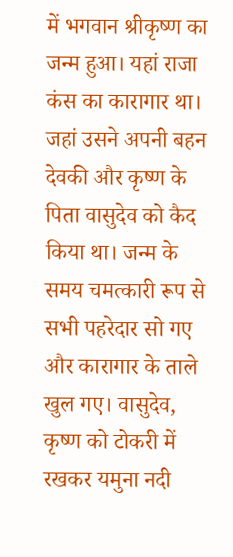में भगवान श्रीकृष्ण का जन्म हुआ। यहां राजा कंस का कारागार था। जहां उसने अपनी बहन देवकी और कृष्ण के पिता वासुदेव को कैद किया था। जन्म के समय चमत्कारी रूप से सभी पहरेदार सो गए और कारागार के ताले खुल गए। वासुदेव, कृष्ण को टोकरी में रखकर यमुना नदी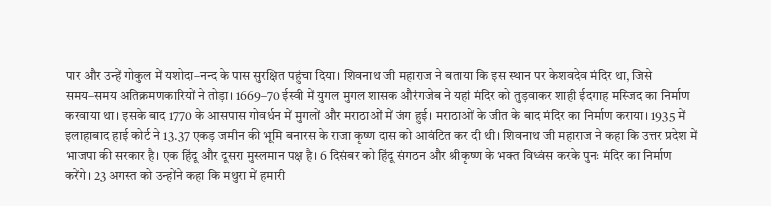पार और उन्हें गोकुल में यशोदा–नन्द के पास सुरक्षित पहुंचा दिया। शिवनाथ जी महाराज ने बताया कि इस स्थान पर केशवदेव मंदिर था, जिसे समय–समय अतिक्रमणकारियों ने तोड़ा। 1669–70 ईस्वी में युगल मुगल शासक औरंगजेब ने यहां मंदिर को तुड़वाकर शाही ईदगाह मस्जिद का निर्माण करवाया था। इसके बाद 1770 के आसपास गोवर्धन में मुगलों और मराठाओं में जंग हुई। मराठाओं के जीत के बाद मंदिर का निर्माण कराया। 1935 में इलाहाबाद हाई कोर्ट ने 13.37 एकड़ जमीन की भूमि बनारस के राजा कृष्ण दास को आवंटित कर दी थी। शिवनाथ जी महाराज ने कहा कि उत्तर प्रदेश में भाजपा की सरकार है। एक हिंदू और दूसरा मुस्लमान पक्ष है। 6 दिसंबर को हिंदू संगठन और श्रीकृष्ण के भक्त विध्वंस करके पुनः मंदिर का निर्माण करेंगे। 23 अगस्त को उन्होंने कहा कि मथुरा में हमारी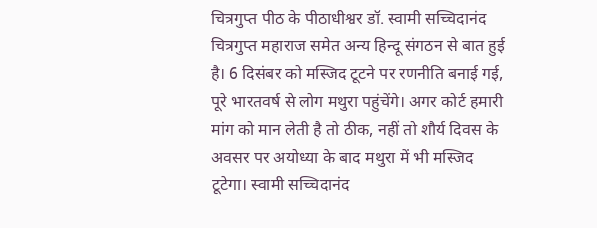चित्रगुप्त पीठ के पीठाधीश्वर डॉ. स्वामी सच्चिदानंद चित्रगुप्त महाराज समेत अन्य हिन्दू संगठन से बात हुई है। 6 दिसंबर को मस्जिद टूटने पर रणनीति बनाई गई, पूरे भारतवर्ष से लोग मथुरा पहुंचेंगे। अगर कोर्ट हमारी मांग को मान लेती है तो ठीक, नहीं तो शौर्य दिवस के अवसर पर अयोध्या के बाद मथुरा में भी मस्जिद टूटेगा। स्वामी सच्चिदानंद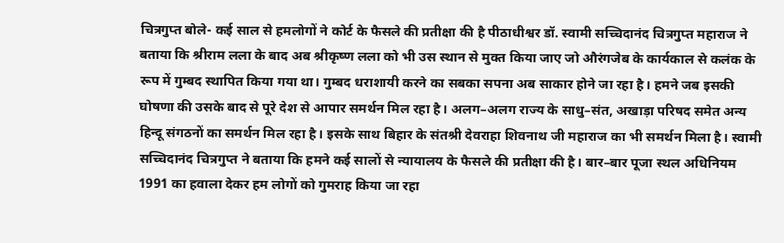चित्रगुप्त बोले- कई साल से हमलोगों ने कोर्ट के फैसले की प्रतीक्षा की है पीठाधीश्वर डॉ. स्वामी सच्चिदानंद चित्रगुप्त महाराज ने बताया कि श्रीराम लला के बाद अब श्रीकृष्ण लला को भी उस स्थान से मुक्त किया जाए जो औरंगजेब के कार्यकाल से कलंक के रूप में गुम्बद स्थापित किया गया था। गुम्बद धराशायी करने का सबका सपना अब साकार होने जा रहा है। हमने जब इसकी घोषणा की उसके बाद से पूरे देश से आपार समर्थन मिल रहा है। अलग–अलग राज्य के साधु–संत, अखाड़ा परिषद समेत अन्य हिन्दू संगठनों का समर्थन मिल रहा है। इसके साथ बिहार के संतश्री देवराहा शिवनाथ जी महाराज का भी समर्थन मिला है। स्वामी सच्चिदानंद चित्रगुप्त ने बताया कि हमने कई सालों से न्यायालय के फैसले की प्रतीक्षा की है। बार–बार पूजा स्थल अधिनियम 1991 का हवाला देकर हम लोगों को गुमराह किया जा रहा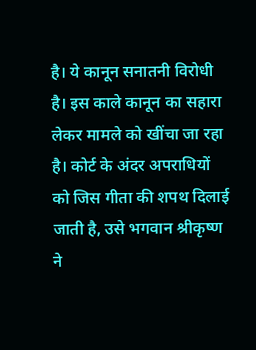है। ये कानून सनातनी विरोधी है। इस काले कानून का सहारा लेकर मामले को खींचा जा रहा है। कोर्ट के अंदर अपराधियों को जिस गीता की शपथ दिलाई जाती है, उसे भगवान श्रीकृष्ण ने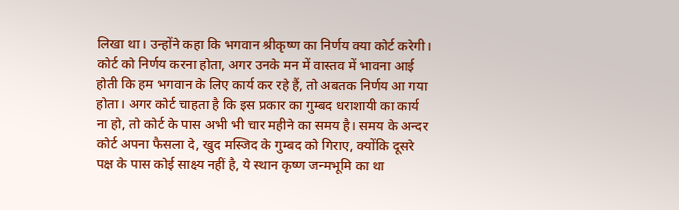लिखा था। उन्होंने कहा कि भगवान श्रीकृष्ण का निर्णय क्या कोर्ट करेगी। कोर्ट को निर्णय करना होता, अगर उनके मन में वास्तव में भावना आई होती कि हम भगवान के लिए कार्य कर रहे हैं, तो अबतक निर्णय आ गया होता। अगर कोर्ट चाहता है कि इस प्रकार का गुम्बद धराशायी का कार्य ना हो, तो कोर्ट के पास अभी भी चार महीने का समय है। समय के अन्दर कोर्ट अपना फैसला दे, खुद मस्जिद के गुम्बद को गिराए, क्योंकि दूसरे पक्ष के पास कोई साक्ष्य नहीं है, ये स्थान कृष्ण जन्मभूमि का था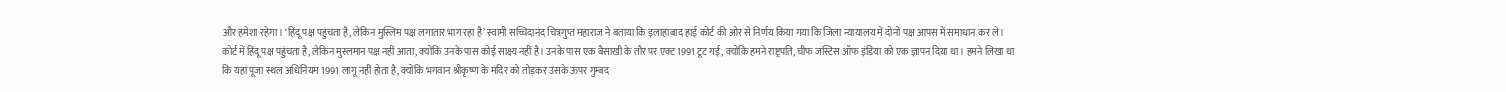और हमेशा रहेगा। ‘हिंदू पक्ष पहुंचता है, लेकिन मुस्लिम पक्ष लगातार भाग रहा है’ स्वामी सच्चिदानंद चित्रगुप्त महाराज ने बताया कि इलाहाबाद हाई कोर्ट की ओर से निर्णय किया गया कि जिला न्यायालय में दोनों पक्ष आपस में समाधान कर ले। कोर्ट में हिंदू पक्ष पहुंचता है, लेकिन मुस्लमान पक्ष नहीं आता, क्योंकि उनके पास कोई साक्ष्य नहीं है। उनके पास एक बैसाखी के तौर पर एक्ट 1991 टूट गई, क्योंकि हमने राष्ट्रपति, चीफ जस्टिस ऑफ इंडिया को एक ज्ञापन दिया था। हमने लिखा था कि यहां पूजा स्थल अधिनियम 1991 लागू नहीं होता है, क्योंकि भगवान श्रीकृष्ण के मंदिर को तोड़कर उसके ऊपर गुम्बद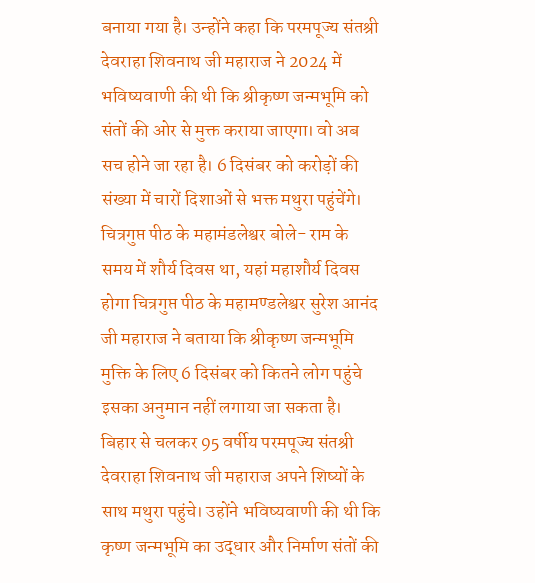बनाया गया है। उन्होंने कहा कि परमपूज्य संतश्री देवराहा शिवनाथ जी महाराज ने 2024 में भविष्यवाणी की थी कि श्रीकृष्ण जन्मभूमि को संतों की ओर से मुक्त कराया जाएगा। वो अब सच होने जा रहा है। 6 दिसंबर को करोड़ों की संख्या में चारों दिशाओं से भक्त मथुरा पहुंचेंगे। चित्रगुप्त पीठ के महामंडलेश्वर बोले- राम के समय में शौर्य दिवस था, यहां महाशौर्य दिवस होगा चित्रगुप्त पीठ के महामण्डलेश्वर सुरेश आनंद जी महाराज ने बताया कि श्रीकृष्ण जन्मभूमि मुक्ति के लिए 6 दिसंबर को कितने लोग पहुंचे इसका अनुमान नहीं लगाया जा सकता है। बिहार से चलकर 95 वर्षीय परमपूज्य संतश्री देवराहा शिवनाथ जी महाराज अपने शिष्यों के साथ मथुरा पहुंचे। उहोंने भविष्यवाणी की थी कि कृष्ण जन्मभूमि का उद्धार और निर्माण संतों की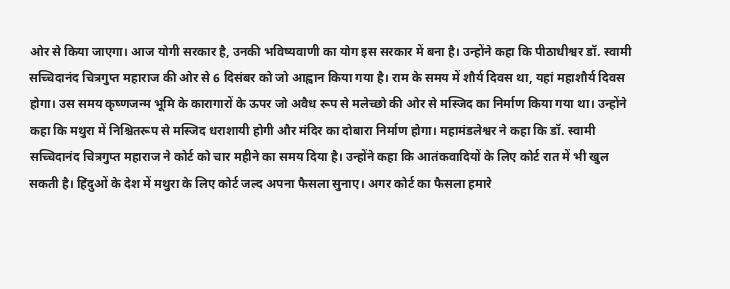ओर से किया जाएगा। आज योगी सरकार है, उनकी भविष्यवाणी का योग इस सरकार में बना है। उन्होंने कहा कि पीठाधीश्वर डॉ. स्वामी सच्चिदानंद चित्रगुप्त महाराज की ओर से 6 दिसंबर को जो आह्वान किया गया है। राम के समय में शौर्य दिवस था, यहां महाशौर्य दिवस होगा। उस समय कृष्णजन्म भूमि के कारागारों के ऊपर जो अवैध रूप से मलेच्छो की ओर से मस्जिद का निर्माण किया गया था। उन्होंने कहा कि मथुरा में निश्चितरूप से मस्जिद धराशायी होगी और मंदिर का दोबारा निर्माण होगा। महामंडलेश्वर ने कहा कि डॉ. स्वामी सच्चिदानंद चित्रगुप्त महाराज ने कोर्ट को चार महीने का समय दिया है। उन्होंने कहा कि आतंकवादियों के लिए कोर्ट रात में भी खुल सकती है। हिंदुओं के देश में मथुरा के लिए कोर्ट जल्द अपना फैसला सुनाए। अगर कोर्ट का फैसला हमारे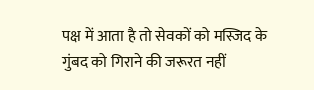पक्ष में आता है तो सेवकों को मस्जिद के गुंबद को गिराने की जरूरत नहीं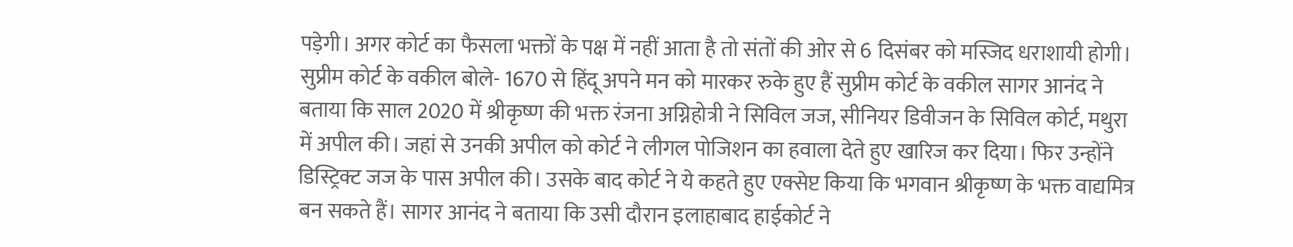पड़ेगी। अगर कोर्ट का फैसला भक्तों के पक्ष में नहीं आता है तो संतों की ओर से 6 दिसंबर को मस्जिद धराशायी होगी। सुप्रीम कोर्ट के वकील बोले- 1670 से हिंदू अपने मन को मारकर रुके हुए हैं सुप्रीम कोर्ट के वकील सागर आनंद ने बताया कि साल 2020 में श्रीकृष्ण की भक्त रंजना अग्निहोत्री ने सिविल जज, सीनियर डिवीजन के सिविल कोर्ट, मथुरा में अपील की। जहां से उनकी अपील को कोर्ट ने लीगल पोजिशन का हवाला देते हुए खारिज कर दिया। फिर उन्होंने डिस्ट्रिक्ट जज के पास अपील की। उसके बाद कोर्ट ने ये कहते हुए एक्सेप्ट किया कि भगवान श्रीकृष्ण के भक्त वाद्यमित्र बन सकते हैं। सागर आनंद ने बताया कि उसी दौरान इलाहाबाद हाईकोर्ट ने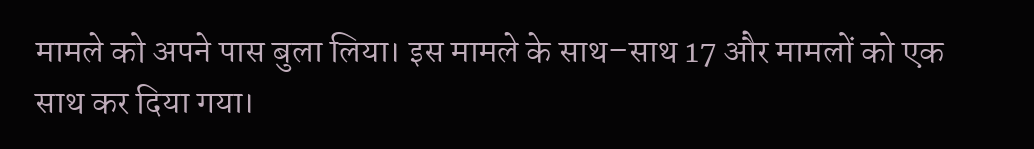मामले को अपने पास बुला लिया। इस मामले के साथ–साथ 17 और मामलों को एक साथ कर दिया गया।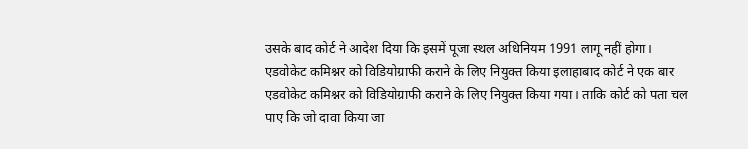उसके बाद कोर्ट ने आदेश दिया कि इसमें पूजा स्थल अधिनियम 1991 लागू नहीं होगा। एडवोकेट कमिश्नर को विडियोग्राफी कराने के लिए नियुक्त किया इलाहाबाद कोर्ट ने एक बार एडवोकेट कमिश्नर को विडियोग्राफी कराने के लिए नियुक्त किया गया। ताकि कोर्ट को पता चल पाए कि जो दावा किया जा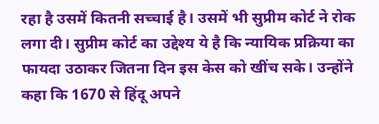रहा है उसमें कितनी सच्चाई है। उसमें भी सुप्रीम कोर्ट ने रोक लगा दी। सुप्रीम कोर्ट का उद्देश्य ये है कि न्यायिक प्रक्रिया का फायदा उठाकर जितना दिन इस केस को खींच सके। उन्होंने कहा कि 1670 से हिंदू अपने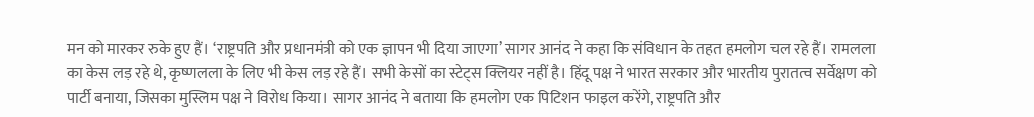मन को मारकर रुके हुए हैं। ‘राष्ट्रपति और प्रधानमंत्री को एक ज्ञापन भी दिया जाएगा’ सागर आनंद ने कहा कि संविधान के तहत हमलोग चल रहे हैं। रामलला का केस लड़ रहे थे, कृष्णलला के लिए भी केस लड़ रहे हैं। सभी केसों का स्टेट्स क्लियर नहीं है। हिंदू पक्ष ने भारत सरकार और भारतीय पुरातत्व सर्वेक्षण को पार्टी बनाया, जिसका मुस्लिम पक्ष ने विरोध किया। सागर आनंद ने बताया कि हमलोग एक पिटिशन फाइल करेंगे, राष्ट्रपति और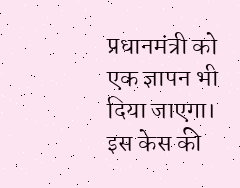प्रधानमंत्री को एक ज्ञापन भी दिया जाएगा। इस केस की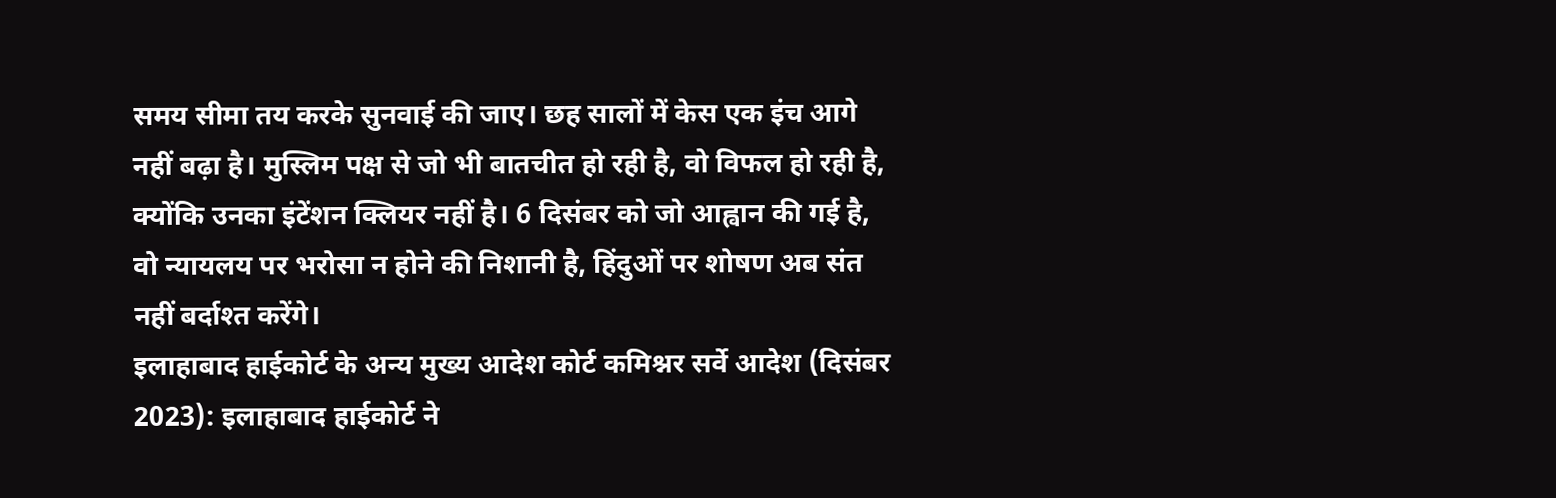समय सीमा तय करके सुनवाई की जाए। छह सालों में केस एक इंच आगे नहीं बढ़ा है। मुस्लिम पक्ष से जो भी बातचीत हो रही है, वो विफल हो रही है, क्योंकि उनका इंटेंशन क्लियर नहीं है। 6 दिसंबर को जो आह्वान की गई है, वो न्यायलय पर भरोसा न होने की निशानी है, हिंदुओं पर शोषण अब संत नहीं बर्दाश्त करेंगे।
इलाहाबाद हाईकोर्ट के अन्य मुख्य आदेश कोर्ट कमिश्नर सर्वे आदेश (दिसंबर 2023): इलाहाबाद हाईकोर्ट ने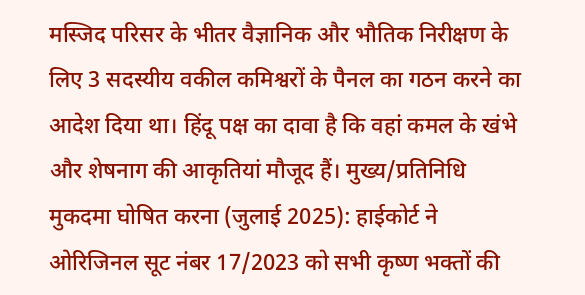मस्जिद परिसर के भीतर वैज्ञानिक और भौतिक निरीक्षण के लिए 3 सदस्यीय वकील कमिश्वरों के पैनल का गठन करने का आदेश दिया था। हिंदू पक्ष का दावा है कि वहां कमल के खंभे और शेषनाग की आकृतियां मौजूद हैं। मुख्य/प्रतिनिधि मुकदमा घोषित करना (जुलाई 2025): हाईकोर्ट ने ओरिजिनल सूट नंबर 17/2023 को सभी कृष्ण भक्तों की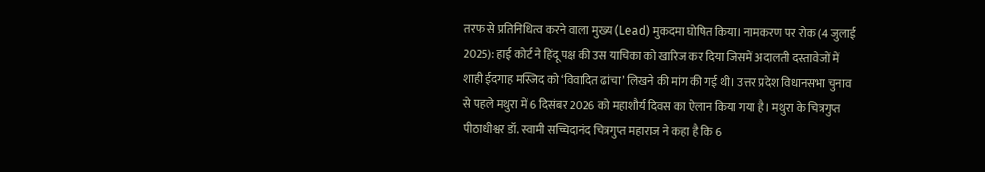तरफ से प्रतिनिधित्व करने वाला मुख्य (Lead) मुकदमा घोषित किया। नामकरण पर रोक (4 जुलाई 2025): हाई कोर्ट ने हिंदू पक्ष की उस याचिका को खारिज कर दिया जिसमें अदालती दस्तावेजों में शाही ईदगाह मस्जिद को ‘विवादित ढांचा’ लिखने की मांग की गई थी। उत्तर प्रदेश विधानसभा चुनाव से पहले मथुरा में 6 दिसंबर 2026 को महाशौर्य दिवस का ऐलान किया गया है। मथुरा के चित्रगुप्त पीठाधीश्वर डॉ. स्वामी सच्चिदानंद चित्रगुप्त महाराज ने कहा है कि 6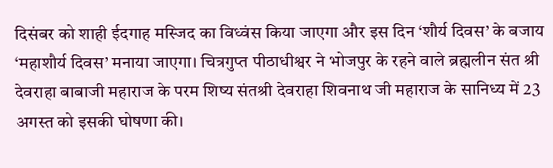दिसंबर को शाही ईदगाह मस्जिद का विध्वंस किया जाएगा और इस दिन ‘शौर्य दिवस’ के बजाय ‘महाशौर्य दिवस’ मनाया जाएगा। चित्रगुप्त पीठाधीश्वर ने भोजपुर के रहने वाले ब्रह्मलीन संत श्री देवराहा बाबाजी महाराज के परम शिष्य संतश्री देवराहा शिवनाथ जी महाराज के सानिध्य में 23 अगस्त को इसकी घोषणा की।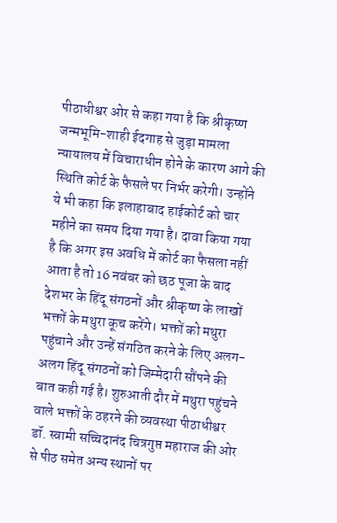पीठाधीश्वर ओर से कहा गया है कि श्रीकृष्ण जन्मभूमि-शाही ईदगाह से जुड़ा मामला न्यायालय में विचाराधीन होने के कारण आगे की स्थिति कोर्ट के फैसले पर निर्भर करेगी। उन्होंने ये भी कहा कि इलाहाबाद हाईकोर्ट को चार महीने का समय दिया गया है। दावा किया गया है कि अगर इस अवधि में कोर्ट का फैसला नहीं आता है तो 16 नवंबर को छठ पूजा के बाद देशभर के हिंदू संगठनों और श्रीकृष्ण के लाखों भक्तों के मथुरा कूच करेंगे। भक्तों को मथुरा पहुंचाने और उन्हें संगठित करने के लिए अलग-अलग हिंदू संगठनों को जिम्मेदारी सौंपने की बात कही गई है। शुरुआती दौर में मथुरा पहुंचने वाले भक्तों के ठहरने की व्यवस्था पीठाधीश्वर डॉ. स्वामी सच्चिदानंद चित्रगुप्त महाराज की ओर से पीठ समेत अन्य स्थानों पर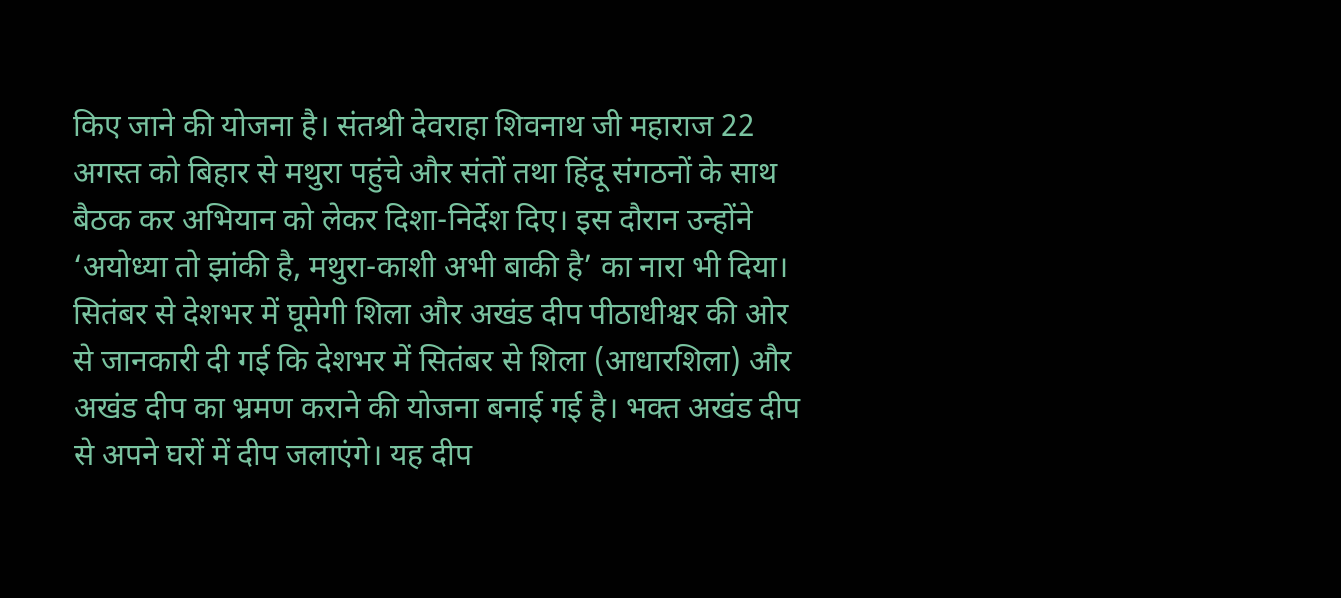किए जाने की योजना है। संतश्री देवराहा शिवनाथ जी महाराज 22 अगस्त को बिहार से मथुरा पहुंचे और संतों तथा हिंदू संगठनों के साथ बैठक कर अभियान को लेकर दिशा-निर्देश दिए। इस दौरान उन्होंने ‘अयोध्या तो झांकी है, मथुरा-काशी अभी बाकी है’ का नारा भी दिया। सितंबर से देशभर में घूमेगी शिला और अखंड दीप पीठाधीश्वर की ओर से जानकारी दी गई कि देशभर में सितंबर से शिला (आधारशिला) और अखंड दीप का भ्रमण कराने की योजना बनाई गई है। भक्त अखंड दीप से अपने घरों में दीप जलाएंगे। यह दीप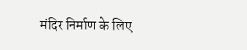मंदिर निर्माण के लिए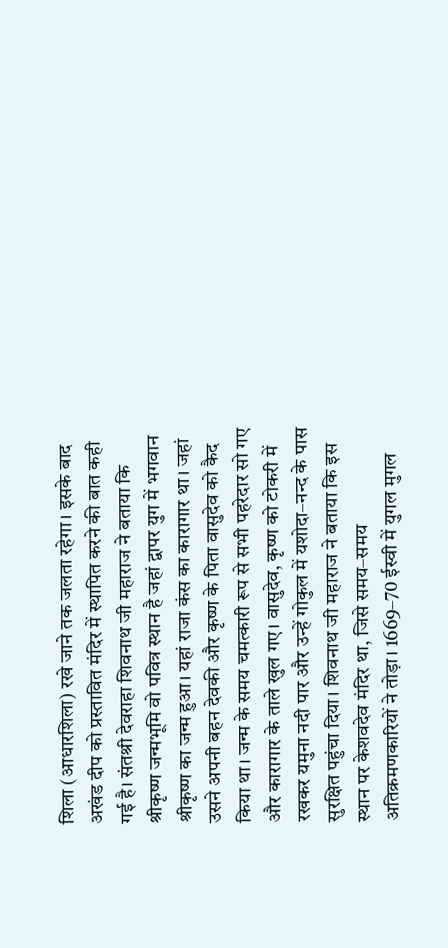शिला (आधारशिला) रखे जाने तक जलता रहेगा। इसके बाद अखंड दीप को प्रस्तावित मंदिर में स्थापित करने की बात कही गई है। संतश्री देवराहा शिवनाथ जी महाराज ने बताया कि श्रीकृष्ण जन्मभूमि वो पवित्र स्थान है जहां द्वापर युग में भगवान श्रीकृष्ण का जन्म हुआ। यहां राजा कंस का कारागार था। जहां उसने अपनी बहन देवकी और कृष्ण के पिता वासुदेव को कैद किया था। जन्म के समय चमत्कारी रूप से सभी पहरेदार सो गए और कारागार के ताले खुल गए। वासुदेव, कृष्ण को टोकरी में रखकर यमुना नदी पार और उन्हें गोकुल में यशोदा–नन्द के पास सुरक्षित पहुंचा दिया। शिवनाथ जी महाराज ने बताया कि इस स्थान पर केशवदेव मंदिर था, जिसे समय–समय अतिक्रमणकारियों ने तोड़ा। 1669–70 ईस्वी में युगल मुगल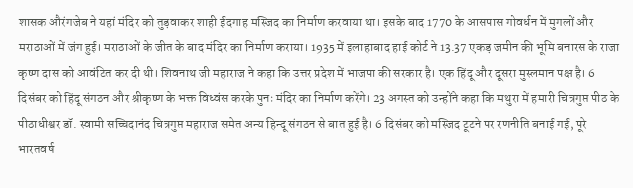शासक औरंगजेब ने यहां मंदिर को तुड़वाकर शाही ईदगाह मस्जिद का निर्माण करवाया था। इसके बाद 1770 के आसपास गोवर्धन में मुगलों और मराठाओं में जंग हुई। मराठाओं के जीत के बाद मंदिर का निर्माण कराया। 1935 में इलाहाबाद हाई कोर्ट ने 13.37 एकड़ जमीन की भूमि बनारस के राजा कृष्ण दास को आवंटित कर दी थी। शिवनाथ जी महाराज ने कहा कि उत्तर प्रदेश में भाजपा की सरकार है। एक हिंदू और दूसरा मुस्लमान पक्ष है। 6 दिसंबर को हिंदू संगठन और श्रीकृष्ण के भक्त विध्वंस करके पुनः मंदिर का निर्माण करेंगे। 23 अगस्त को उन्होंने कहा कि मथुरा में हमारी चित्रगुप्त पीठ के पीठाधीश्वर डॉ. स्वामी सच्चिदानंद चित्रगुप्त महाराज समेत अन्य हिन्दू संगठन से बात हुई है। 6 दिसंबर को मस्जिद टूटने पर रणनीति बनाई गई, पूरे भारतवर्ष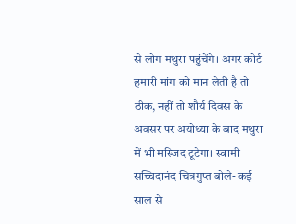से लोग मथुरा पहुंचेंगे। अगर कोर्ट हमारी मांग को मान लेती है तो ठीक, नहीं तो शौर्य दिवस के अवसर पर अयोध्या के बाद मथुरा में भी मस्जिद टूटेगा। स्वामी सच्चिदानंद चित्रगुप्त बोले- कई साल से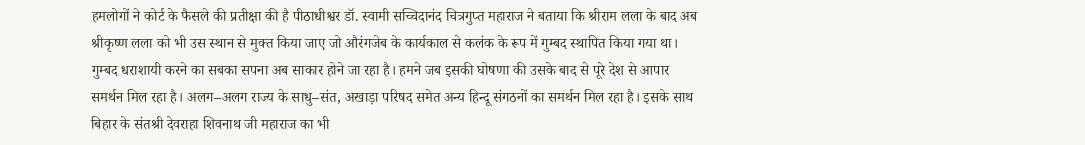हमलोगों ने कोर्ट के फैसले की प्रतीक्षा की है पीठाधीश्वर डॉ. स्वामी सच्चिदानंद चित्रगुप्त महाराज ने बताया कि श्रीराम लला के बाद अब श्रीकृष्ण लला को भी उस स्थान से मुक्त किया जाए जो औरंगजेब के कार्यकाल से कलंक के रूप में गुम्बद स्थापित किया गया था। गुम्बद धराशायी करने का सबका सपना अब साकार होने जा रहा है। हमने जब इसकी घोषणा की उसके बाद से पूरे देश से आपार समर्थन मिल रहा है। अलग–अलग राज्य के साधु–संत, अखाड़ा परिषद समेत अन्य हिन्दू संगठनों का समर्थन मिल रहा है। इसके साथ बिहार के संतश्री देवराहा शिवनाथ जी महाराज का भी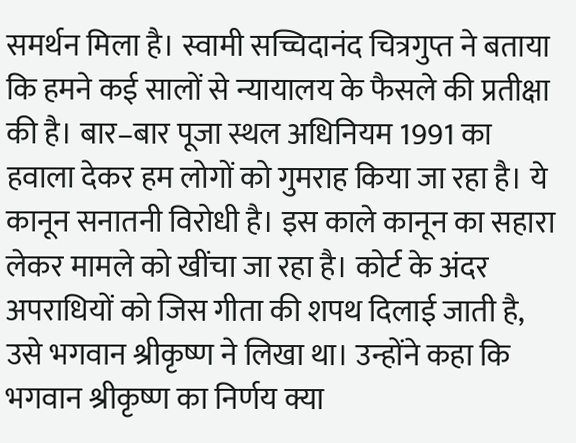समर्थन मिला है। स्वामी सच्चिदानंद चित्रगुप्त ने बताया कि हमने कई सालों से न्यायालय के फैसले की प्रतीक्षा की है। बार–बार पूजा स्थल अधिनियम 1991 का हवाला देकर हम लोगों को गुमराह किया जा रहा है। ये कानून सनातनी विरोधी है। इस काले कानून का सहारा लेकर मामले को खींचा जा रहा है। कोर्ट के अंदर अपराधियों को जिस गीता की शपथ दिलाई जाती है, उसे भगवान श्रीकृष्ण ने लिखा था। उन्होंने कहा कि भगवान श्रीकृष्ण का निर्णय क्या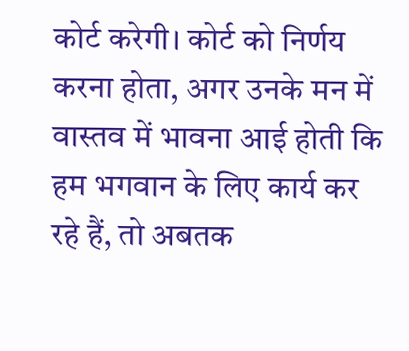कोर्ट करेगी। कोर्ट को निर्णय करना होता, अगर उनके मन में वास्तव में भावना आई होती कि हम भगवान के लिए कार्य कर रहे हैं, तो अबतक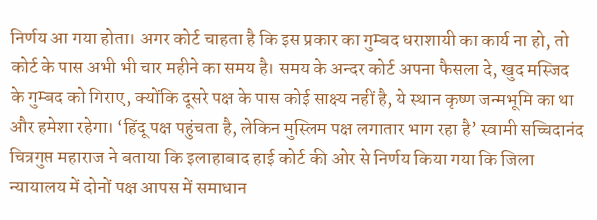निर्णय आ गया होता। अगर कोर्ट चाहता है कि इस प्रकार का गुम्बद धराशायी का कार्य ना हो, तो कोर्ट के पास अभी भी चार महीने का समय है। समय के अन्दर कोर्ट अपना फैसला दे, खुद मस्जिद के गुम्बद को गिराए, क्योंकि दूसरे पक्ष के पास कोई साक्ष्य नहीं है, ये स्थान कृष्ण जन्मभूमि का था और हमेशा रहेगा। ‘हिंदू पक्ष पहुंचता है, लेकिन मुस्लिम पक्ष लगातार भाग रहा है’ स्वामी सच्चिदानंद चित्रगुप्त महाराज ने बताया कि इलाहाबाद हाई कोर्ट की ओर से निर्णय किया गया कि जिला न्यायालय में दोनों पक्ष आपस में समाधान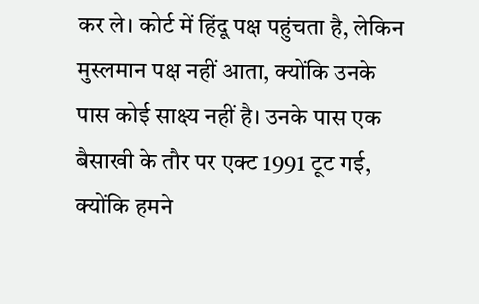कर ले। कोर्ट में हिंदू पक्ष पहुंचता है, लेकिन मुस्लमान पक्ष नहीं आता, क्योंकि उनके पास कोई साक्ष्य नहीं है। उनके पास एक बैसाखी के तौर पर एक्ट 1991 टूट गई, क्योंकि हमने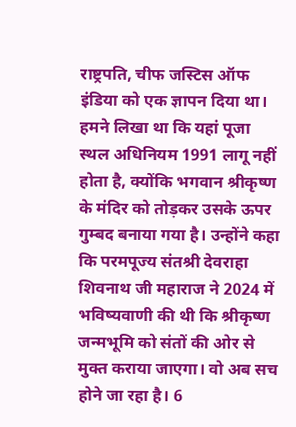राष्ट्रपति, चीफ जस्टिस ऑफ इंडिया को एक ज्ञापन दिया था। हमने लिखा था कि यहां पूजा स्थल अधिनियम 1991 लागू नहीं होता है, क्योंकि भगवान श्रीकृष्ण के मंदिर को तोड़कर उसके ऊपर गुम्बद बनाया गया है। उन्होंने कहा कि परमपूज्य संतश्री देवराहा शिवनाथ जी महाराज ने 2024 में भविष्यवाणी की थी कि श्रीकृष्ण जन्मभूमि को संतों की ओर से मुक्त कराया जाएगा। वो अब सच होने जा रहा है। 6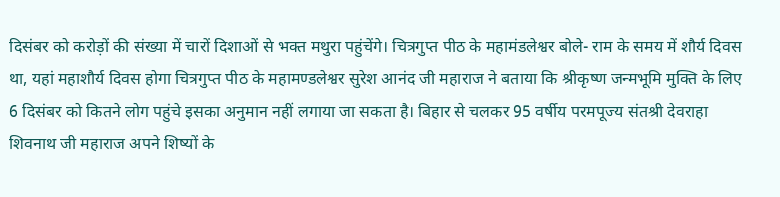दिसंबर को करोड़ों की संख्या में चारों दिशाओं से भक्त मथुरा पहुंचेंगे। चित्रगुप्त पीठ के महामंडलेश्वर बोले- राम के समय में शौर्य दिवस था, यहां महाशौर्य दिवस होगा चित्रगुप्त पीठ के महामण्डलेश्वर सुरेश आनंद जी महाराज ने बताया कि श्रीकृष्ण जन्मभूमि मुक्ति के लिए 6 दिसंबर को कितने लोग पहुंचे इसका अनुमान नहीं लगाया जा सकता है। बिहार से चलकर 95 वर्षीय परमपूज्य संतश्री देवराहा शिवनाथ जी महाराज अपने शिष्यों के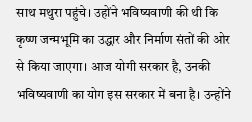साथ मथुरा पहुंचे। उहोंने भविष्यवाणी की थी कि कृष्ण जन्मभूमि का उद्धार और निर्माण संतों की ओर से किया जाएगा। आज योगी सरकार है, उनकी भविष्यवाणी का योग इस सरकार में बना है। उन्होंने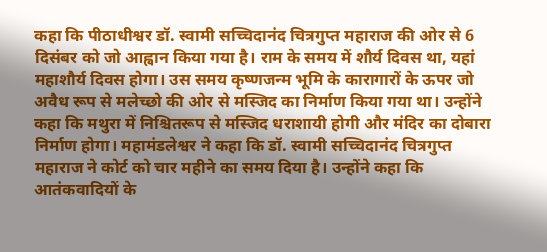कहा कि पीठाधीश्वर डॉ. स्वामी सच्चिदानंद चित्रगुप्त महाराज की ओर से 6 दिसंबर को जो आह्वान किया गया है। राम के समय में शौर्य दिवस था, यहां महाशौर्य दिवस होगा। उस समय कृष्णजन्म भूमि के कारागारों के ऊपर जो अवैध रूप से मलेच्छो की ओर से मस्जिद का निर्माण किया गया था। उन्होंने कहा कि मथुरा में निश्चितरूप से मस्जिद धराशायी होगी और मंदिर का दोबारा निर्माण होगा। महामंडलेश्वर ने कहा कि डॉ. स्वामी सच्चिदानंद चित्रगुप्त महाराज ने कोर्ट को चार महीने का समय दिया है। उन्होंने कहा कि आतंकवादियों के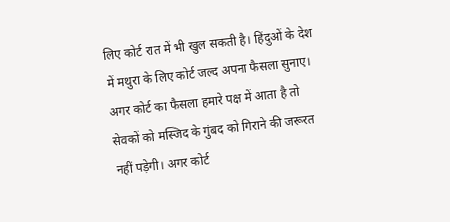लिए कोर्ट रात में भी खुल सकती है। हिंदुओं के देश में मथुरा के लिए कोर्ट जल्द अपना फैसला सुनाए। अगर कोर्ट का फैसला हमारे पक्ष में आता है तो सेवकों को मस्जिद के गुंबद को गिराने की जरूरत नहीं पड़ेगी। अगर कोर्ट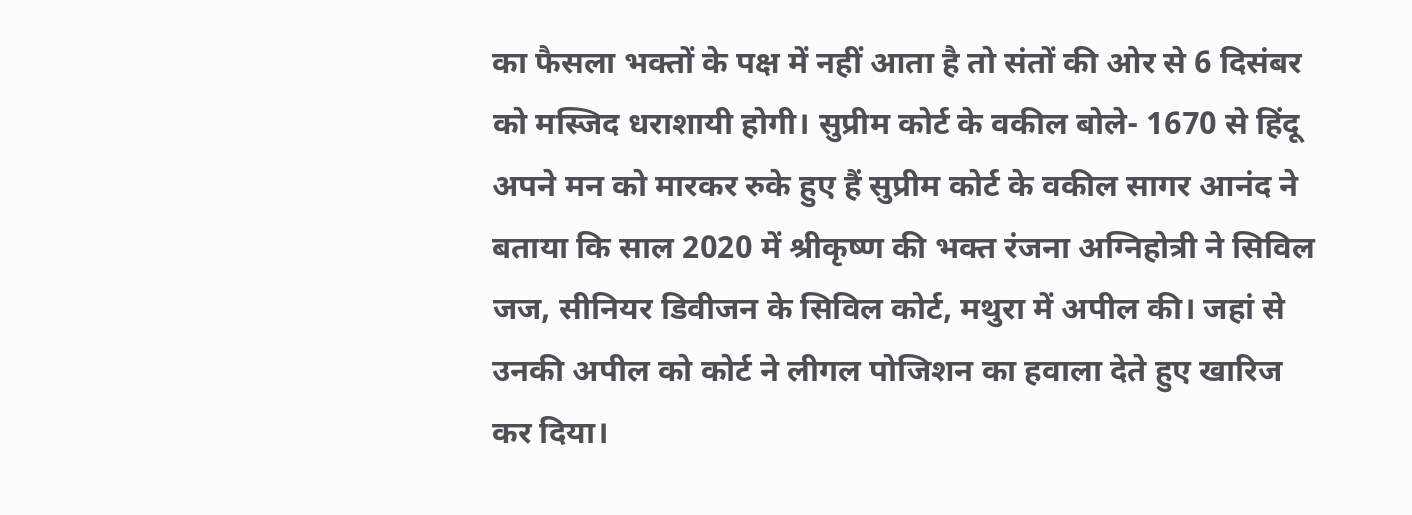का फैसला भक्तों के पक्ष में नहीं आता है तो संतों की ओर से 6 दिसंबर को मस्जिद धराशायी होगी। सुप्रीम कोर्ट के वकील बोले- 1670 से हिंदू अपने मन को मारकर रुके हुए हैं सुप्रीम कोर्ट के वकील सागर आनंद ने बताया कि साल 2020 में श्रीकृष्ण की भक्त रंजना अग्निहोत्री ने सिविल जज, सीनियर डिवीजन के सिविल कोर्ट, मथुरा में अपील की। जहां से उनकी अपील को कोर्ट ने लीगल पोजिशन का हवाला देते हुए खारिज कर दिया।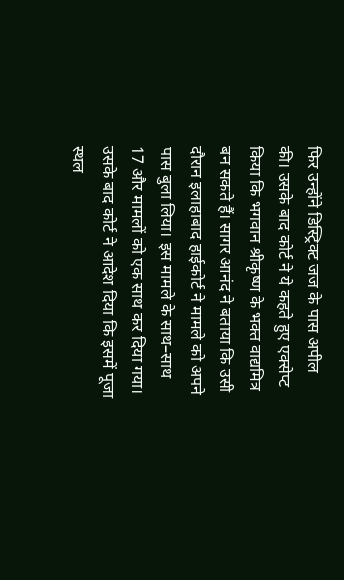फिर उन्होंने डिस्ट्रिक्ट जज के पास अपील की। उसके बाद कोर्ट ने ये कहते हुए एक्सेप्ट किया कि भगवान श्रीकृष्ण के भक्त वाद्यमित्र बन सकते हैं। सागर आनंद ने बताया कि उसी दौरान इलाहाबाद हाईकोर्ट ने मामले को अपने पास बुला लिया। इस मामले के साथ–साथ 17 और मामलों को एक साथ कर दिया गया। उसके बाद कोर्ट ने आदेश दिया कि इसमें पूजा स्थल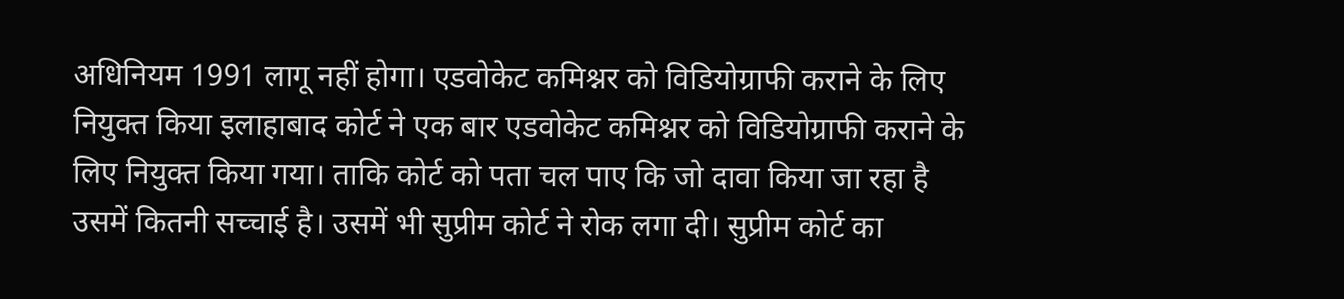अधिनियम 1991 लागू नहीं होगा। एडवोकेट कमिश्नर को विडियोग्राफी कराने के लिए नियुक्त किया इलाहाबाद कोर्ट ने एक बार एडवोकेट कमिश्नर को विडियोग्राफी कराने के लिए नियुक्त किया गया। ताकि कोर्ट को पता चल पाए कि जो दावा किया जा रहा है उसमें कितनी सच्चाई है। उसमें भी सुप्रीम कोर्ट ने रोक लगा दी। सुप्रीम कोर्ट का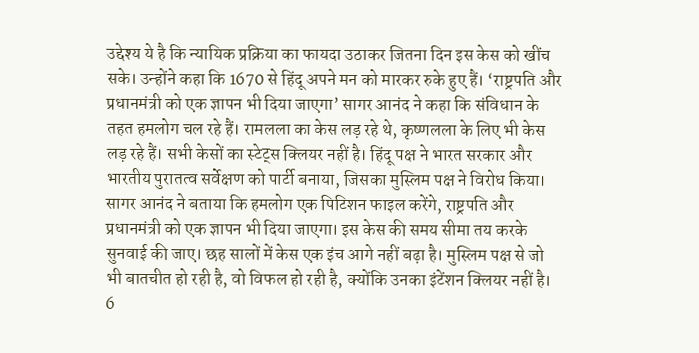उद्देश्य ये है कि न्यायिक प्रक्रिया का फायदा उठाकर जितना दिन इस केस को खींच सके। उन्होंने कहा कि 1670 से हिंदू अपने मन को मारकर रुके हुए हैं। ‘राष्ट्रपति और प्रधानमंत्री को एक ज्ञापन भी दिया जाएगा’ सागर आनंद ने कहा कि संविधान के तहत हमलोग चल रहे हैं। रामलला का केस लड़ रहे थे, कृष्णलला के लिए भी केस लड़ रहे हैं। सभी केसों का स्टेट्स क्लियर नहीं है। हिंदू पक्ष ने भारत सरकार और भारतीय पुरातत्व सर्वेक्षण को पार्टी बनाया, जिसका मुस्लिम पक्ष ने विरोध किया। सागर आनंद ने बताया कि हमलोग एक पिटिशन फाइल करेंगे, राष्ट्रपति और प्रधानमंत्री को एक ज्ञापन भी दिया जाएगा। इस केस की समय सीमा तय करके सुनवाई की जाए। छह सालों में केस एक इंच आगे नहीं बढ़ा है। मुस्लिम पक्ष से जो भी बातचीत हो रही है, वो विफल हो रही है, क्योंकि उनका इंटेंशन क्लियर नहीं है। 6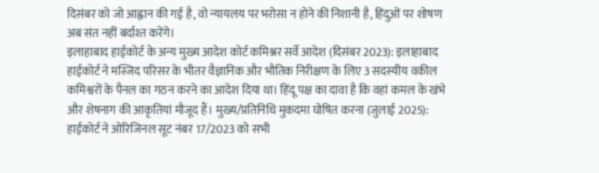दिसंबर को जो आह्वान की गई है, वो न्यायलय पर भरोसा न होने की निशानी है, हिंदुओं पर शोषण अब संत नहीं बर्दाश्त करेंगे।
इलाहाबाद हाईकोर्ट के अन्य मुख्य आदेश कोर्ट कमिश्नर सर्वे आदेश (दिसंबर 2023): इलाहाबाद हाईकोर्ट ने मस्जिद परिसर के भीतर वैज्ञानिक और भौतिक निरीक्षण के लिए 3 सदस्यीय वकील कमिश्वरों के पैनल का गठन करने का आदेश दिया था। हिंदू पक्ष का दावा है कि वहां कमल के खंभे और शेषनाग की आकृतियां मौजूद हैं। मुख्य/प्रतिनिधि मुकदमा घोषित करना (जुलाई 2025): हाईकोर्ट ने ओरिजिनल सूट नंबर 17/2023 को सभी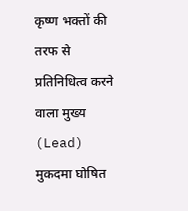कृष्ण भक्तों की तरफ से प्रतिनिधित्व करने वाला मुख्य (Lead) मुकदमा घोषित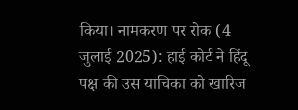किया। नामकरण पर रोक (4 जुलाई 2025): हाई कोर्ट ने हिंदू पक्ष की उस याचिका को खारिज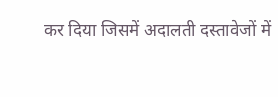कर दिया जिसमें अदालती दस्तावेजों में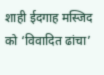शाही ईदगाह मस्जिद को ‘विवादित ढांचा’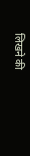लिखने की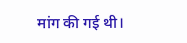मांग की गई थी।